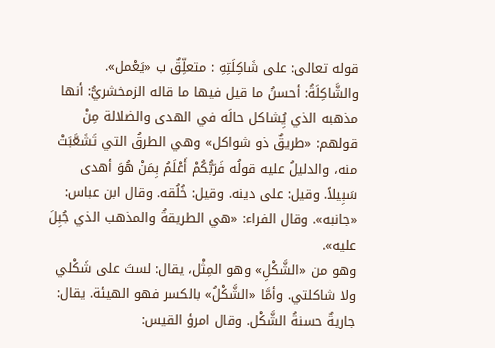قوله تعالى: على شَاكِلَتِهِ : متعلِّقٌ ب «يَعْمل». والشَّاكِلَةُ: أحسنُ ما قيل فيها ما قاله الزمخشريُّ: أنها مذهبه الذي يُِشاكل حالَه في الهدى والضلالة مِنْ قولهم: «طريقٌ ذو شواكل» وهي الطرقُ التي تَشَعَّبَتْ منه، والدليلُ عليه قولُه فَرَبُّكُمْ أَعْلَمُ بِمَنْ هُوَ أهدى سَبِيلاً. وقيل: على دينه. وقيل: خُلُقه. وقال ابن عباس: «جانبه». وقال الفراء: «هي الطريقةُ والمذهب الذي جُبِلَ عليه».
وهو من «الشَّكْلِ» وهو المِثْل، يقال: لستَ على شَكْلي ولا شاكلتي. وأمَّا «الشَّكْلُ» بالكسر فهو الهيئة. يقال: جاريةٌ حسنةُ الشَّكْل. وقال امرؤ القيس: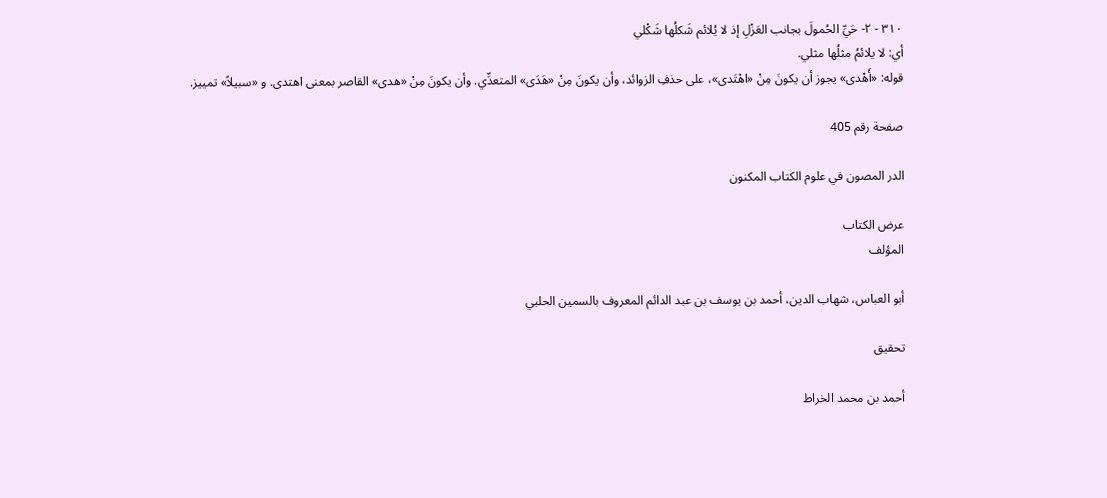٣١٠ - ٢- حَيِّ الحُمولَ بجانب العَزْلِ إذ لا يُلائم شَكلُها شَكْلي
أي: لا يلائمُ مثلُها مثلي.
قوله: «أَهْدى» يجوز أن يكونَ مِنْ «اهْتَدى»، على حذفِ الزوائد، وأن يكونَ مِنْ «هَدَى» المتعدِّي. وأن يكونَ مِنْ «هدى» القاصر بمعنى اهتدى. و «سبيلاً» تمييز.

صفحة رقم 405

الدر المصون في علوم الكتاب المكنون

عرض الكتاب
المؤلف

أبو العباس، شهاب الدين، أحمد بن يوسف بن عبد الدائم المعروف بالسمين الحلبي

تحقيق

أحمد بن محمد الخراط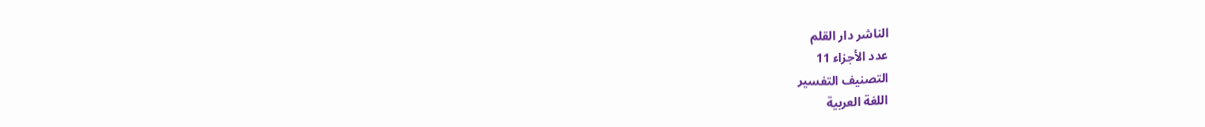الناشر دار القلم
عدد الأجزاء 11
التصنيف التفسير
اللغة العربية